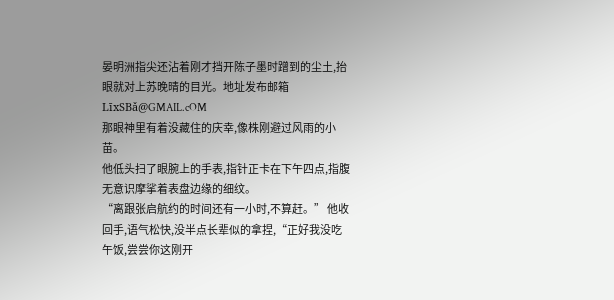晏明洲指尖还沾着刚才挡开陈子墨时蹭到的尘土,抬眼就对上苏晚晴的目光。地址发布邮箱 LīxSBǎ@GMAIL.cOM
那眼神里有着没藏住的庆幸,像株刚避过风雨的小苗。
他低头扫了眼腕上的手表,指针正卡在下午四点,指腹无意识摩挲着表盘边缘的细纹。
“离跟张启航约的时间还有一小时,不算赶。” 他收回手,语气松快,没半点长辈似的拿捏,“正好我没吃午饭,尝尝你这刚开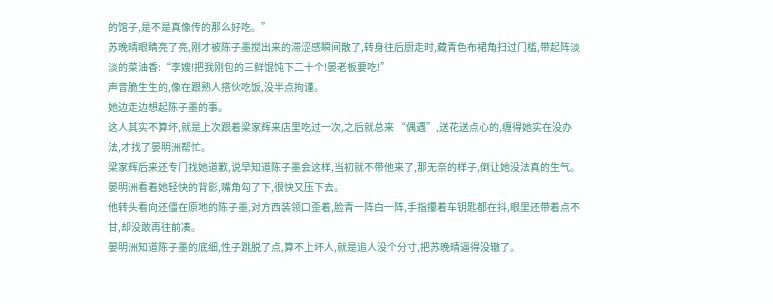的馆子,是不是真像传的那么好吃。”
苏晚晴眼睛亮了亮,刚才被陈子墨搅出来的滞涩感瞬间散了,转身往后厨走时,藏青色布裙角扫过门槛,带起阵淡淡的菜油香:“李嫂!把我刚包的三鲜馄饨下二十个!晏老板要吃!”
声音脆生生的,像在跟熟人搭伙吃饭,没半点拘谨。
她边走边想起陈子墨的事。
这人其实不算坏,就是上次跟着梁家辉来店里吃过一次,之后就总来 “偶遇”,送花送点心的,缠得她实在没办法,才找了晏明洲帮忙。
梁家辉后来还专门找她道歉,说早知道陈子墨会这样,当初就不带他来了,那无奈的样子,倒让她没法真的生气。
晏明洲看着她轻快的背影,嘴角勾了下,很快又压下去。
他转头看向还僵在原地的陈子墨,对方西装领口歪着,脸青一阵白一阵,手指攥着车钥匙都在抖,眼里还带着点不甘,却没敢再往前凑。
晏明洲知道陈子墨的底细,性子跳脱了点,算不上坏人,就是追人没个分寸,把苏晚晴逼得没辙了。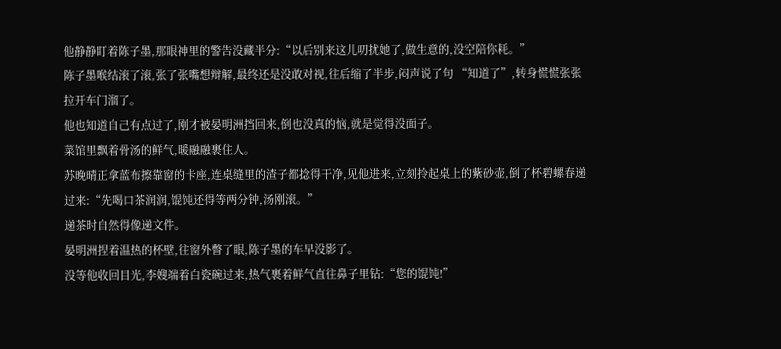他静静盯着陈子墨,那眼神里的警告没藏半分:“以后别来这儿叨扰她了,做生意的,没空陪你耗。”
陈子墨喉结滚了滚,张了张嘴想辩解,最终还是没敢对视,往后缩了半步,闷声说了句 “知道了”,转身慌慌张张拉开车门溜了。
他也知道自己有点过了,刚才被晏明洲挡回来,倒也没真的恼,就是觉得没面子。
菜馆里飘着骨汤的鲜气,暖融融裹住人。
苏晚晴正拿蓝布擦靠窗的卡座,连桌缝里的渣子都捻得干净,见他进来,立刻拎起桌上的紫砂壶,倒了杯碧螺春递过来:“先喝口茶润润,馄饨还得等两分钟,汤刚滚。”
递茶时自然得像递文件。
晏明洲捏着温热的杯壁,往窗外瞥了眼,陈子墨的车早没影了。
没等他收回目光,李嫂端着白瓷碗过来,热气裹着鲜气直往鼻子里钻:“您的馄饨!”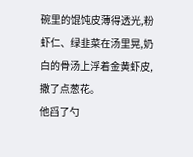碗里的馄饨皮薄得透光,粉虾仁、绿韭菜在汤里晃,奶白的骨汤上浮着金黄虾皮,撒了点葱花。
他舀了勺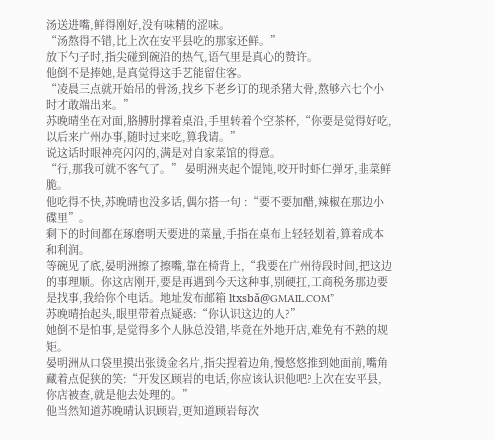汤送进嘴,鲜得刚好,没有味精的涩味。
“汤熬得不错,比上次在安平县吃的那家还鲜。”
放下勺子时,指尖碰到碗沿的热气,语气里是真心的赞许。
他倒不是捧她,是真觉得这手艺能留住客。
“凌晨三点就开始吊的骨汤,找乡下老乡订的现杀猪大骨,熬够六七个小时才敢端出来。”
苏晚晴坐在对面,胳膊肘撑着桌沿,手里转着个空茶杯,“你要是觉得好吃,以后来广州办事,随时过来吃,算我请。”
说这话时眼神亮闪闪的,满是对自家菜馆的得意。
“行,那我可就不客气了。” 晏明洲夹起个馄饨,咬开时虾仁弹牙,韭菜鲜脆。
他吃得不快,苏晚晴也没多话,偶尔搭一句 :“要不要加醋,辣椒在那边小碟里”。
剩下的时间都在琢磨明天要进的菜量,手指在桌布上轻轻划着,算着成本和利润。
等碗见了底,晏明洲擦了擦嘴,靠在椅背上,“我要在广州待段时间,把这边的事理顺。你这店刚开,要是再遇到今天这种事,别硬扛,工商税务那边要是找事,我给你个电话。地址发布邮箱 ltxsbǎ@GMAIL.COM”
苏晚晴抬起头,眼里带着点疑惑:“你认识这边的人?”
她倒不是怕事,是觉得多个人脉总没错,毕竟在外地开店,难免有不熟的规矩。
晏明洲从口袋里摸出张烫金名片,指尖捏着边角,慢悠悠推到她面前,嘴角藏着点促狭的笑:“开发区顾岩的电话,你应该认识他吧?上次在安平县,你店被查,就是他去处理的。”
他当然知道苏晚晴认识顾岩,更知道顾岩每次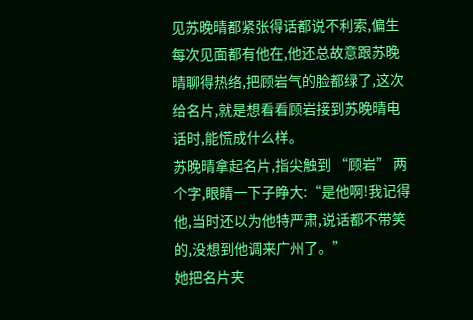见苏晚晴都紧张得话都说不利索,偏生每次见面都有他在,他还总故意跟苏晚晴聊得热络,把顾岩气的脸都绿了,这次给名片,就是想看看顾岩接到苏晚晴电话时,能慌成什么样。
苏晚晴拿起名片,指尖触到 “顾岩” 两个字,眼睛一下子睁大:“是他啊!我记得他,当时还以为他特严肃,说话都不带笑的,没想到他调来广州了。”
她把名片夹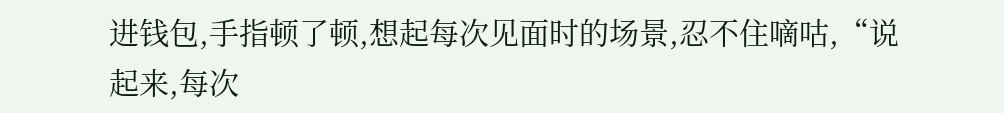进钱包,手指顿了顿,想起每次见面时的场景,忍不住嘀咕,“说起来,每次